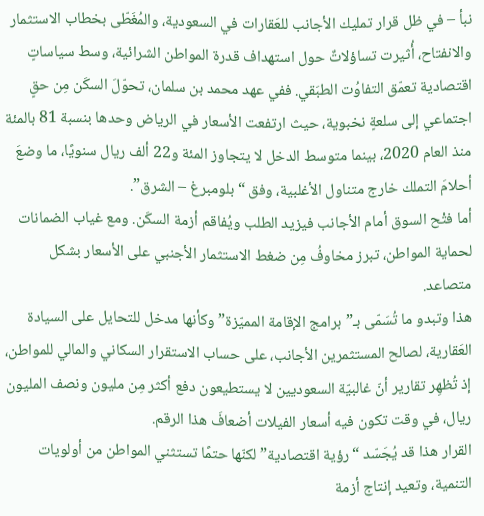نبأ – في ظل قرار تمليك الأجانب للعَقارات في السعودية، والمُغَطّى بخطاب الاستثمار والانفتاح، أُثيرت تساؤلاتٌ حول استهداف قدرة المواطن الشرائية، وسط سياساتٍ اقتصادية تعمّق التفاوُت الطبَقي. ففي عهد محمد بن سلمان، تحوّلَ السكَن مِن حقٍ اجتماعي إلى سلعةٍ نخبوية، حيث ارتفعت الأسعار في الرياض وحدها بنسبة 81 بالمئة منذ العام 2020، بينما متوسط الدخل لا يتجاوز المئة و22 ألف ريال سنويًا، ما وضعَ أحلامَ التملك خارج متناول الأغلبية، وفق “بلومبرغ – الشرق”.
أما فتْح السوق أمام الأجانب فيزيد الطلب ويُفاقم أزمة السكَن. ومع غياب الضمانات لحماية المواطن، تبرز مخاوفُ مِن ضغط الاستثمار الأجنبي على الأسعار بشكل متصاعد.
هذا وتبدو ما تُسَمّى بـ”برامج الإقامة المميّزة” وكأنها مدخل للتحايل على السيادة العَقارية، لصالح المستثمرين الأجانب، على حساب الاستقرار السكاني والمالي للمواطن، إذ تُظهِر تقارير أنّ غالبيّة السعوديين لا يستطيعون دفع أكثر مِن مليون ونصف المليون ريال، في وقت تكون فيه أسعار الفيلات أضعافَ هذا الرقم.
القرار هذا قد يُجَسّد “رؤية اقتصادية” لكنّها حتمًا تستثني المواطن من أولويات التنمية، وتعيد إنتاج أزمة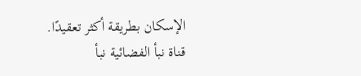الإسكان بطريقة أكثر تعقيدًا.
قناة نبأ الفضائية نبأ